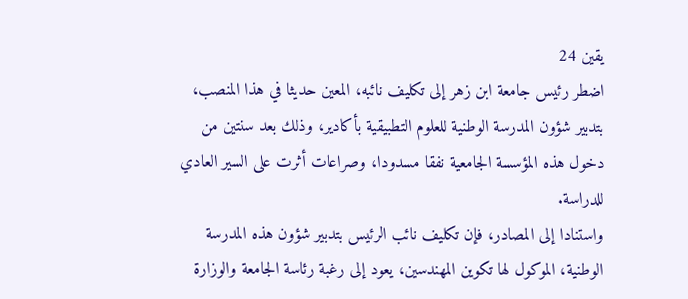يقين 24
اضطر رئيس جامعة ابن زهر إلى تكليف نائبه، المعين حديثا في هذا المنصب، بتدبير شؤون المدرسة الوطنية للعلوم التطبيقية بأكادير، وذلك بعد سنتين من دخول هذه المؤسسة الجامعية نفقا مسدودا، وصراعات أثرت على السير العادي للدراسة.
واستنادا إلى المصادر، فإن تكليف نائب الرئيس بتدبير شؤون هذه المدرسة الوطنية، الموكول لها تكوين المهندسين، يعود إلى رغبة رئاسة الجامعة والوزارة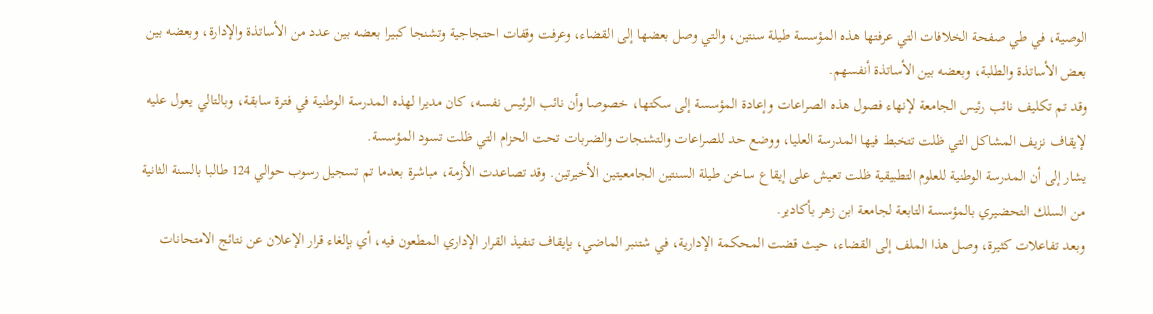الوصية، في طي صفحة الخلافات التي عرفتها هذه المؤسسة طيلة سنتين، والتي وصل بعضها إلى القضاء، وعرفت وقفات احتجاجية وتشنجا كبيرا بعضه بين عدد من الأساتذة والإدارة، وبعضه بين بعض الأساتذة والطلبة، وبعضه بين الأساتذة أنفسهم.
وقد تم تكليف نائب رئيس الجامعة لإنهاء فصول هذه الصراعات وإعادة المؤسسة إلى سكتها، خصوصا وأن نائب الرئيس نفسه، كان مديرا لهذه المدرسة الوطنية في فترة سابقة، وبالتالي يعول عليه لإيقاف نزيف المشاكل التي ظلت تتخبط فيها المدرسة العليا، ووضع حد للصراعات والتشنجات والضربات تحت الحزام التي ظلت تسود المؤسسة.
يشار إلى أن المدرسة الوطنية للعلوم التطبيقية ظلت تعيش على إيقاع ساخن طيلة السنتين الجامعيتين الأخيرتين. وقد تصاعدت الأزمة، مباشرة بعدما تم تسجيل رسوب حوالي 124 طالبا بالسنة الثانية من السلك التحضيري بالمؤسسة التابعة لجامعة ابن زهر بأكادير.
وبعد تفاعلات كثيرة، وصل هذا الملف إلى القضاء، حيث قضت المحكمة الإدارية، في شتنبر الماضي، بإيقاف تنفيذ القرار الإداري المطعون فيه، أي بإلغاء قرار الإعلان عن نتائج الامتحانات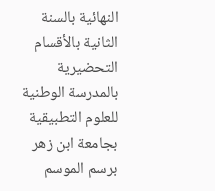النهائية بالسنة الثانية بالأقسام التحضيرية بالمدرسة الوطنية للعلوم التطبيقية بجامعة ابن زهر برسم الموسم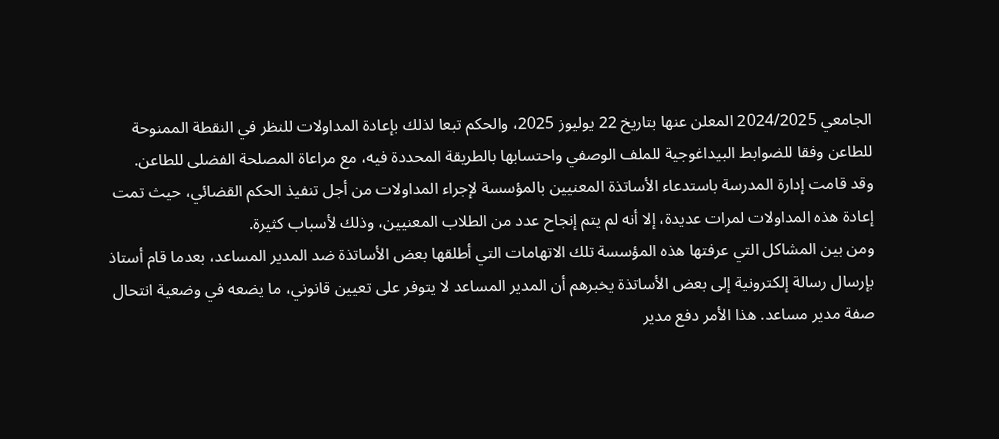الجامعي 2024/2025 المعلن عنها بتاريخ 22 يوليوز 2025، والحكم تبعا لذلك بإعادة المداولات للنظر في النقطة الممنوحة للطاعن وفقا للضوابط البيداغوجية للملف الوصفي واحتسابها بالطريقة المحددة فيه، مع مراعاة المصلحة الفضلى للطاعن.
وقد قامت إدارة المدرسة باستدعاء الأساتذة المعنيين بالمؤسسة لإجراء المداولات من أجل تنفيذ الحكم القضائي، حيث تمت إعادة هذه المداولات لمرات عديدة، إلا أنه لم يتم إنجاح عدد من الطلاب المعنيين، وذلك لأسباب كثيرة.
ومن بين المشاكل التي عرفتها هذه المؤسسة تلك الاتهامات التي أطلقها بعض الأساتذة ضد المدير المساعد، بعدما قام أستاذ بإرسال رسالة إلكترونية إلى بعض الأساتذة يخبرهم أن المدير المساعد لا يتوفر على تعيين قانوني، ما يضعه في وضعية انتحال صفة مدير مساعد. هذا الأمر دفع مدير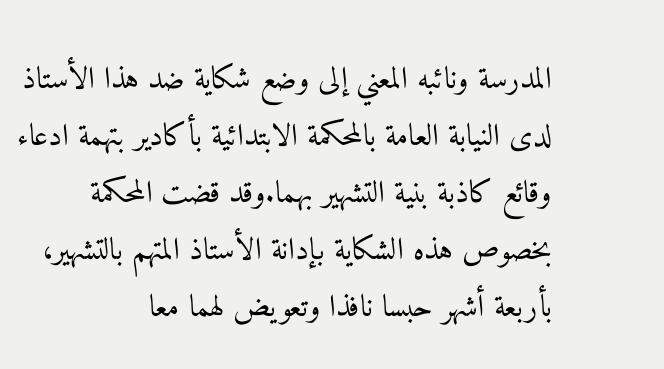المدرسة ونائبه المعني إلى وضع شكاية ضد هذا الأستاذ لدى النيابة العامة بالمحكمة الابتدائية بأكادير بتهمة ادعاء وقائع كاذبة بنية التشهير بهما.وقد قضت المحكمة بخصوص هذه الشكاية بإدانة الأستاذ المتهم بالتشهير، بأربعة أشهر حبسا نافذا وتعويض لهما معا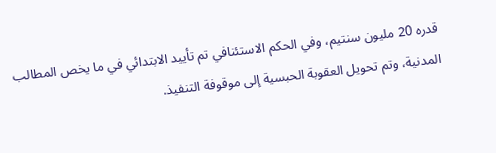قدره 20 مليون سنتيم، وفي الحكم الاستئنافي تم تأييد الابتدائي في ما يخص المطالب المدنية، وتم تحويل العقوبة الحبسية إلى موقوفة التنفيذ.